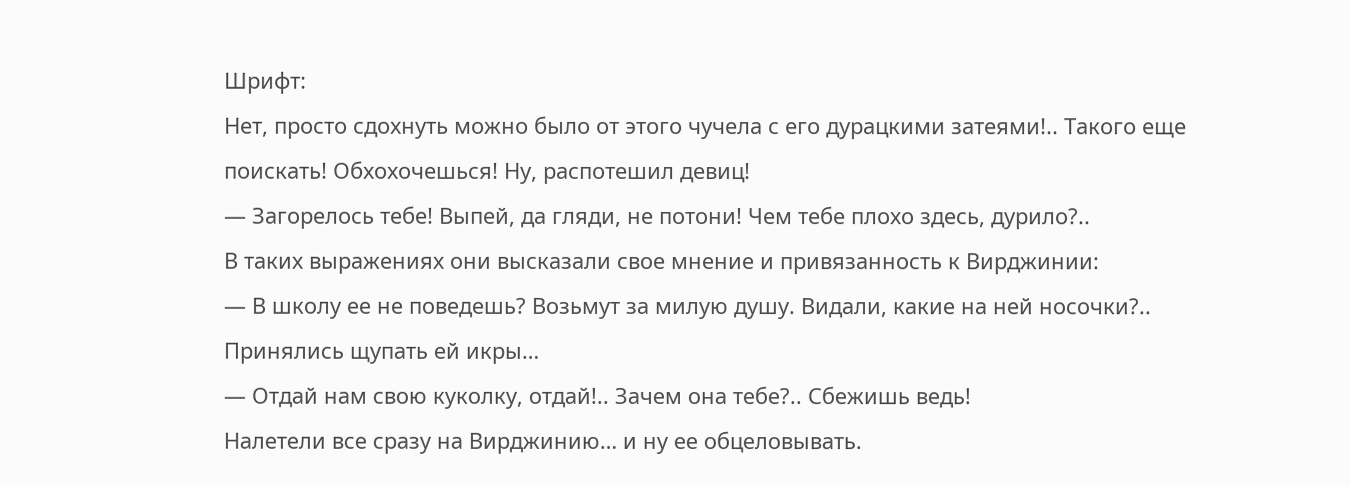Шрифт:
Нет, просто сдохнуть можно было от этого чучела с его дурацкими затеями!.. Такого еще поискать! Обхохочешься! Ну, распотешил девиц!
— Загорелось тебе! Выпей, да гляди, не потони! Чем тебе плохо здесь, дурило?..
В таких выражениях они высказали свое мнение и привязанность к Вирджинии:
— В школу ее не поведешь? Возьмут за милую душу. Видали, какие на ней носочки?..
Принялись щупать ей икры…
— Отдай нам свою куколку, отдай!.. Зачем она тебе?.. Сбежишь ведь!
Налетели все сразу на Вирджинию… и ну ее обцеловывать.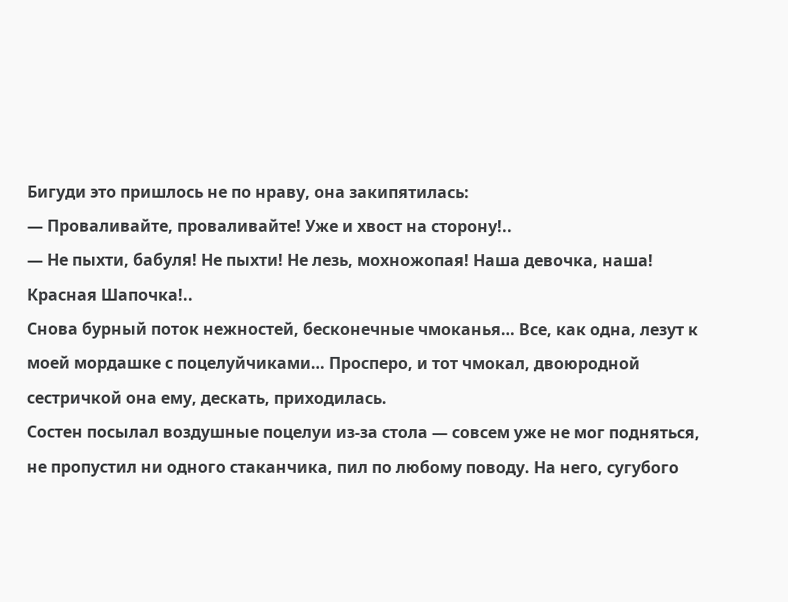Бигуди это пришлось не по нраву, она закипятилась:
— Проваливайте, проваливайте! Уже и хвост на сторону!..
— Не пыхти, бабуля! Не пыхти! Не лезь, мохножопая! Наша девочка, наша! Красная Шапочка!..
Снова бурный поток нежностей, бесконечные чмоканья… Все, как одна, лезут к моей мордашке с поцелуйчиками… Просперо, и тот чмокал, двоюродной сестричкой она ему, дескать, приходилась.
Состен посылал воздушные поцелуи из-за стола — совсем уже не мог подняться, не пропустил ни одного стаканчика, пил по любому поводу. На него, сугубого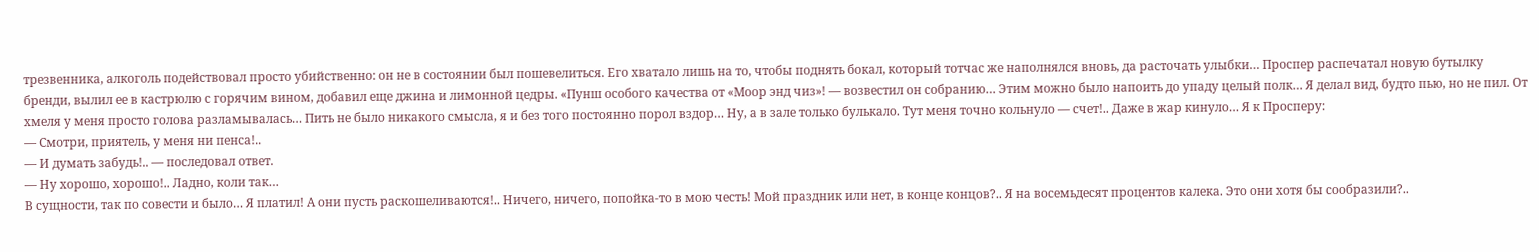трезвенника, алкоголь подействовал просто убийственно: он не в состоянии был пошевелиться. Его хватало лишь на то, чтобы поднять бокал, который тотчас же наполнялся вновь, да расточать улыбки… Проспер распечатал новую бутылку бренди, вылил ее в кастрюлю с горячим вином, добавил еще джина и лимонной цедры. «Пунш особого качества от «Моор энд чиз»! — возвестил он собранию… Этим можно было напоить до упаду целый полк… Я делал вид, будто пью, но не пил. От хмеля у меня просто голова разламывалась… Пить не было никакого смысла, я и без того постоянно порол вздор… Ну, а в зале только булькало. Тут меня точно кольнуло — счет!.. Даже в жар кинуло… Я к Просперу:
— Смотри, приятель, у меня ни пенса!..
— И думать забудь!.. — последовал ответ.
— Ну хорошо, хорошо!.. Ладно, коли так…
В сущности, так по совести и было… Я платил! А они пусть раскошеливаются!.. Ничего, ничего, попойка-то в мою честь! Мой праздник или нет, в конце концов?.. Я на восемьдесят процентов калека. Это они хотя бы сообразили?..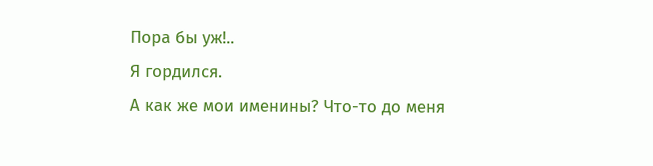Пора бы уж!..
Я гордился.
А как же мои именины? Что-то до меня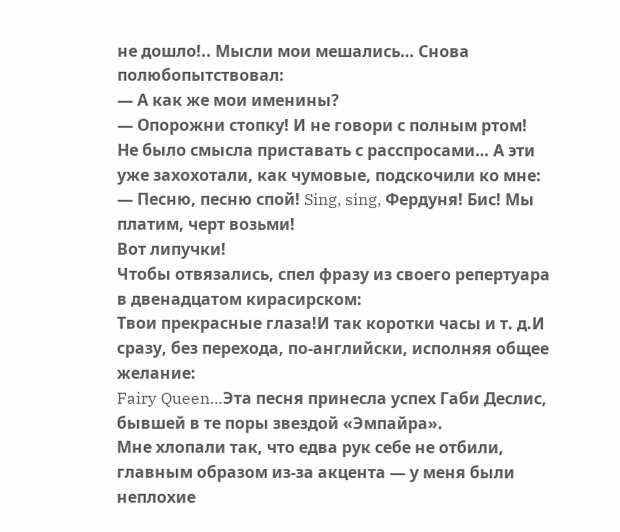не дошло!.. Мысли мои мешались… Снова полюбопытствовал:
— А как же мои именины?
— Опорожни стопку! И не говори с полным ртом!
Не было смысла приставать с расспросами… А эти уже захохотали, как чумовые, подскочили ко мне:
— Песню, песню спой! Sing, sing, Фердуня! Бис! Мы платим, черт возьми!
Вот липучки!
Чтобы отвязались, спел фразу из своего репертуара в двенадцатом кирасирском:
Твои прекрасные глаза!И так коротки часы и т. д.И сразу, без перехода, по-английски, исполняя общее желание:
Fairy Queen…Эта песня принесла успех Габи Деслис, бывшей в те поры звездой «Эмпайра».
Мне хлопали так, что едва рук себе не отбили, главным образом из-за акцента — у меня были неплохие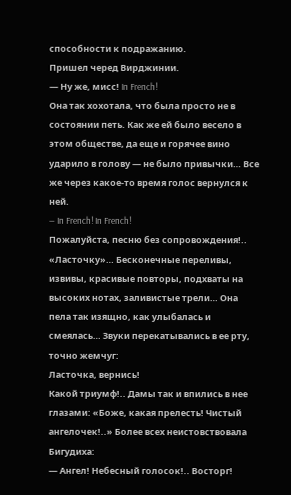способности к подражанию.
Пришел черед Вирджинии.
— Ну же, мисс! In French!
Она так хохотала, что была просто не в состоянии петь. Как же ей было весело в этом обществе, да еще и горячее вино ударило в голову — не было привычки… Все же через какое-то время голос вернулся к ней.
— In French! In French!
Пожалуйста, песню без сопровождения!.. «Ласточку»… Бесконечные переливы, извивы, красивые повторы, подхваты на высоких нотах, заливистые трели… Она пела так изящно, как улыбалась и смеялась… Звуки перекатывались в ее рту, точно жемчуг:
Ласточка, вернись!
Какой триумф!.. Дамы так и впились в нее глазами: «Боже, какая прелесть! Чистый ангелочек!..» Более всех неистовствовала Бигудиха:
— Ангел! Небесный голосок!.. Восторг!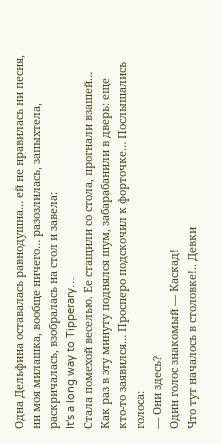Одна Дельфина оставалась равнодушна… ей не нравилась ни песня, ни моя милашка, вообще ничего… разозлилась, запыхтела, раскричалась, взобралась на стол и завела:
It's a long way to Tipperary…
Стала помехой веселью. Ее стащили со стола, прогнали взашей… Как раз в эту минуту поднялся шум, забарабанили в дверь: еще кто-то заявился… Просперо подскочил к форточке… Послышались голоса:
— Они здесь?
Один голос знакомый — Каскад!
Что тут началось в столовке!.. Девки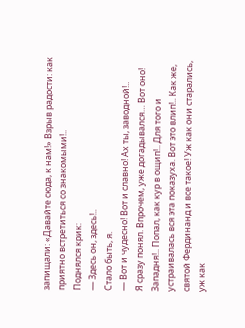запищали: «Давайте сюда, к нам!» Взрыв радости: как приятно встретиться со знакомыми!..
Поднялся крик:
— Здесь он, здесь!..
Стало быть, я.
— Вот и чудесно! Вот и славно! Ах ты, заводной!..
Я сразу понял. Впрочем, уже догадывался… Вот оно! Западня!.. Попал, как кур в ощип!.. Для того и устраивалась вся эта показуха. Вот это влип!.. Как же, святой Фердинанд и все такое! Уж как они старались, уж как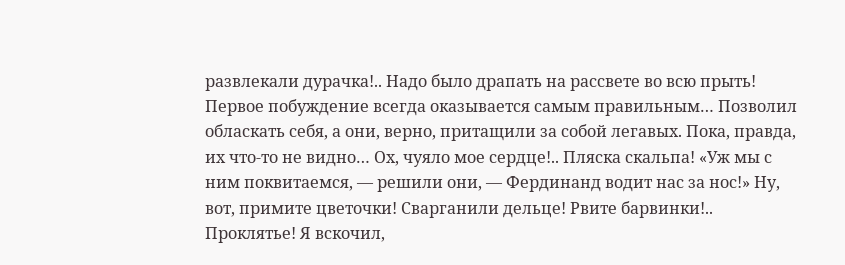развлекали дурачка!.. Надо было драпать на рассвете во всю прыть! Первое побуждение всегда оказывается самым правильным… Позволил обласкать себя, а они, верно, притащили за собой легавых. Пока, правда, их что-то не видно… Ох, чуяло мое сердце!.. Пляска скальпа! «Уж мы с ним поквитаемся, — решили они, — Фердинанд водит нас за нос!» Ну, вот, примите цветочки! Сварганили дельце! Рвите барвинки!.. Проклятье! Я вскочил,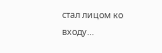стал лицом ко входу…